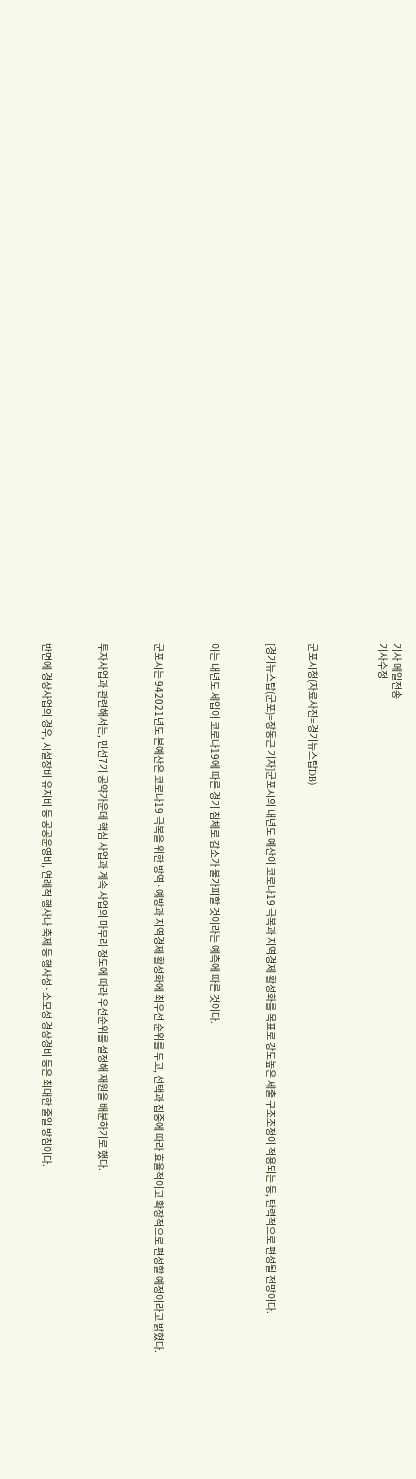기사 메일전송
기사수정




군포시청(자료사진=경기뉴스탑DB)


[경기뉴스탑(군포)=장동근 기자]군포시의 내년도 예산이 코로나19 극복과 지역경제 활성화를 목표로 강도높은 세출 구조조정이 적용되는 등, 탄력적으로 편성될 전망이다.



이는 내년도 세입이 코로나19에 따른 경기 침체로 감소가 불가피할 것이라는 예측에 따른 것이다.



군포시는 942021년도 본예산은 코로나19 극복을 위한 방역·예방과 지역경제 활성화에 최우선 순위를 두고, 선택과 집중에 따라 효율적이고 확장적으로 편성할 예정이라고 밝혔다.



투자사업과 관련해서는, 민선7기 공약가운데 핵심 사업과 계속 사업의 마무리 정도에 따라 우선순위를 설정해 재원을 배분하기로 했다.



반면에 경상사업의 경우, 시설장비 유지비 등 공공운영비, 연례적 행사나 축제 등 행사성·소모성 경상경비 등은 최대한 줄일 방침이다.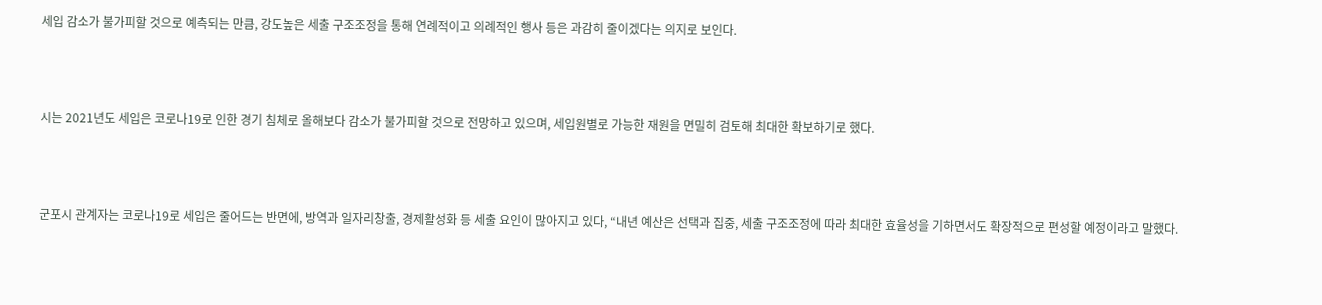세입 감소가 불가피할 것으로 예측되는 만큼, 강도높은 세출 구조조정을 통해 연례적이고 의례적인 행사 등은 과감히 줄이겠다는 의지로 보인다.



시는 2021년도 세입은 코로나19로 인한 경기 침체로 올해보다 감소가 불가피할 것으로 전망하고 있으며, 세입원별로 가능한 재원을 면밀히 검토해 최대한 확보하기로 했다.



군포시 관계자는 코로나19로 세입은 줄어드는 반면에, 방역과 일자리창출, 경제활성화 등 세출 요인이 많아지고 있다, “내년 예산은 선택과 집중, 세출 구조조정에 따라 최대한 효율성을 기하면서도 확장적으로 편성할 예정이라고 말했다.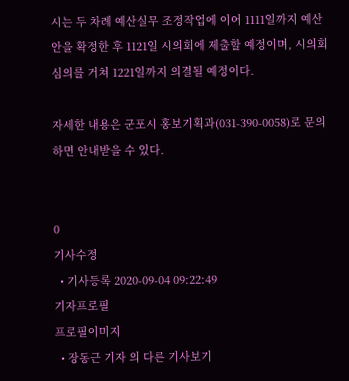시는 두 차례 예산실무 조정작업에 이어 1111일까지 예산안을 확정한 후 1121일 시의회에 제출할 예정이며, 시의회 심의를 거쳐 1221일까지 의결될 예정이다.

자세한 내용은 군포시 홍보기획과(031-390-0058)로 문의하면 안내받을 수 있다.


0
기사수정
  • 기사등록 2020-09-04 09:22:49
기자프로필
프로필이미지
  • 장동근 기자 의 다른 기사보기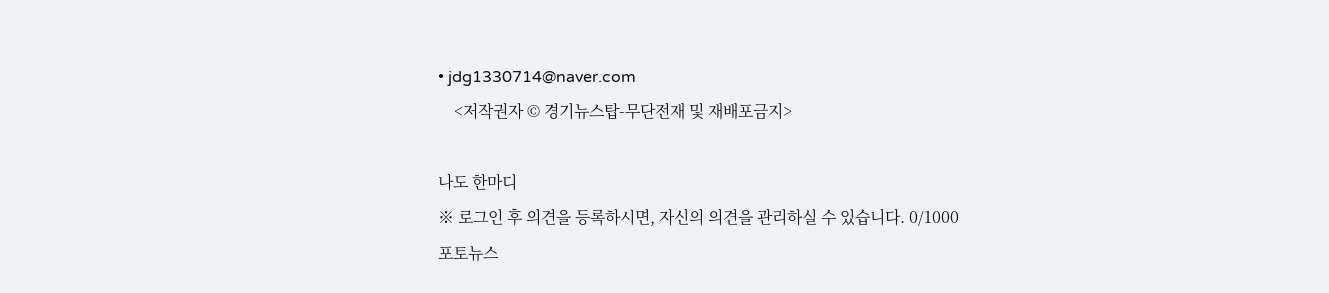• jdg1330714@naver.com
    <저작권자 © 경기뉴스탑-무단전재 및 재배포금지>

나도 한마디
※ 로그인 후 의견을 등록하시면, 자신의 의견을 관리하실 수 있습니다. 0/1000
포토뉴스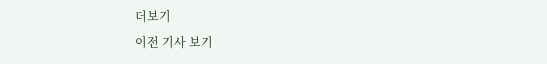더보기
이전 기사 보기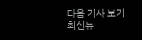다음 기사 보기
최신뉴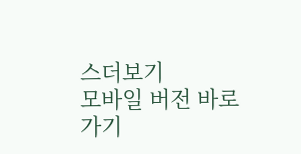스더보기
모바일 버전 바로가기